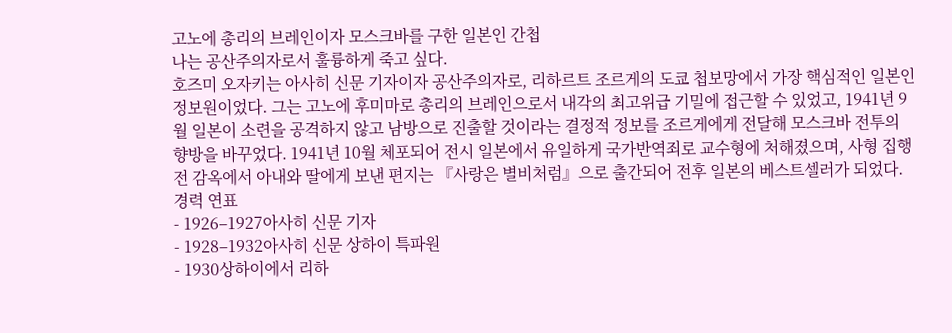고노에 총리의 브레인이자 모스크바를 구한 일본인 간첩
나는 공산주의자로서 훌륭하게 죽고 싶다.
호즈미 오자키는 아사히 신문 기자이자 공산주의자로, 리하르트 조르게의 도쿄 첩보망에서 가장 핵심적인 일본인 정보원이었다. 그는 고노에 후미마로 총리의 브레인으로서 내각의 최고위급 기밀에 접근할 수 있었고, 1941년 9월 일본이 소련을 공격하지 않고 남방으로 진출할 것이라는 결정적 정보를 조르게에게 전달해 모스크바 전투의 향방을 바꾸었다. 1941년 10월 체포되어 전시 일본에서 유일하게 국가반역죄로 교수형에 처해졌으며, 사형 집행 전 감옥에서 아내와 딸에게 보낸 편지는 『사랑은 별비처럼』으로 출간되어 전후 일본의 베스트셀러가 되었다.
경력 연표
- 1926–1927아사히 신문 기자
- 1928–1932아사히 신문 상하이 특파원
- 1930상하이에서 리하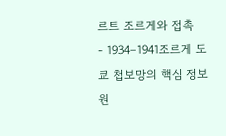르트 조르게와 접촉
- 1934–1941조르게 도쿄 첩보망의 핵심 정보원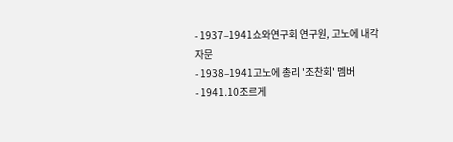- 1937–1941쇼와연구회 연구원, 고노에 내각 자문
- 1938–1941고노에 총리 '조찬회' 멤버
- 1941.10조르게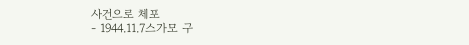사건으로 체포
- 1944.11.7스가모 구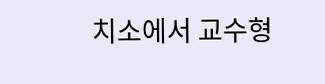치소에서 교수형